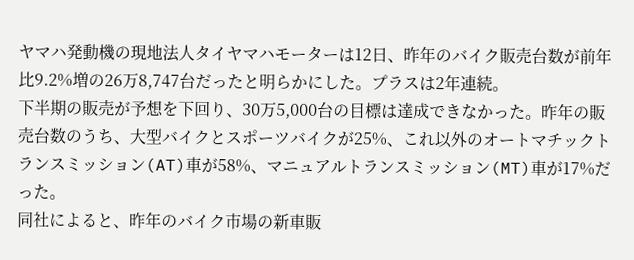ヤマハ発動機の現地法人タイヤマハモーターは12日、昨年のバイク販売台数が前年比9.2%増の26万8,747台だったと明らかにした。プラスは2年連続。
下半期の販売が予想を下回り、30万5,000台の目標は達成できなかった。昨年の販売台数のうち、大型バイクとスポーツバイクが25%、これ以外のオートマチックトランスミッション(AT)車が58%、マニュアルトランスミッション(MT)車が17%だった。
同社によると、昨年のバイク市場の新車販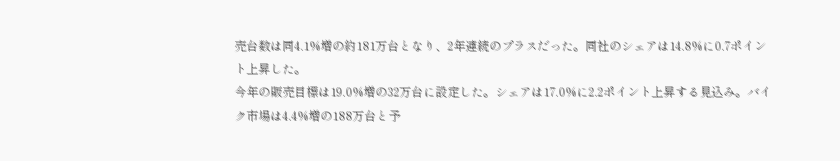売台数は同4.1%増の約181万台となり、2年連続のプラスだった。同社のシェアは14.8%に0.7ポイント上昇した。
今年の販売目標は19.0%増の32万台に設定した。シェアは17.0%に2.2ポイント上昇する見込み。バイク市場は4.4%増の188万台と予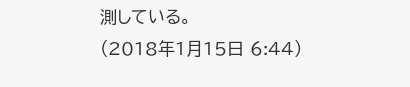測している。
(2018年1月15日 6:44)